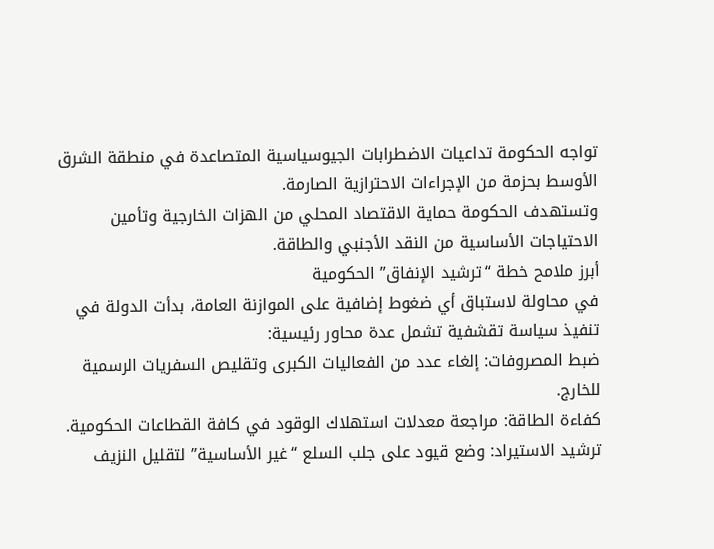تواجه الحكومة تداعيات الاضطرابات الجيوسياسية المتصاعدة في منطقة الشرق الأوسط بحزمة من الإجراءات الاحترازية الصارمة.
وتستهدف الحكومة حماية الاقتصاد المحلي من الهزات الخارجية وتأمين الاحتياجات الأساسية من النقد الأجنبي والطاقة.
أبرز ملامح خطة “ترشيد الإنفاق” الحكومية
في محاولة لاستباق أي ضغوط إضافية على الموازنة العامة، بدأت الدولة في تنفيذ سياسة تقشفية تشمل عدة محاور رئيسية:
ضبط المصروفات: إلغاء عدد من الفعاليات الكبرى وتقليص السفريات الرسمية للخارج.
كفاءة الطاقة: مراجعة معدلات استهلاك الوقود في كافة القطاعات الحكومية.
ترشيد الاستيراد: وضع قيود على جلب السلع “غير الأساسية” لتقليل النزيف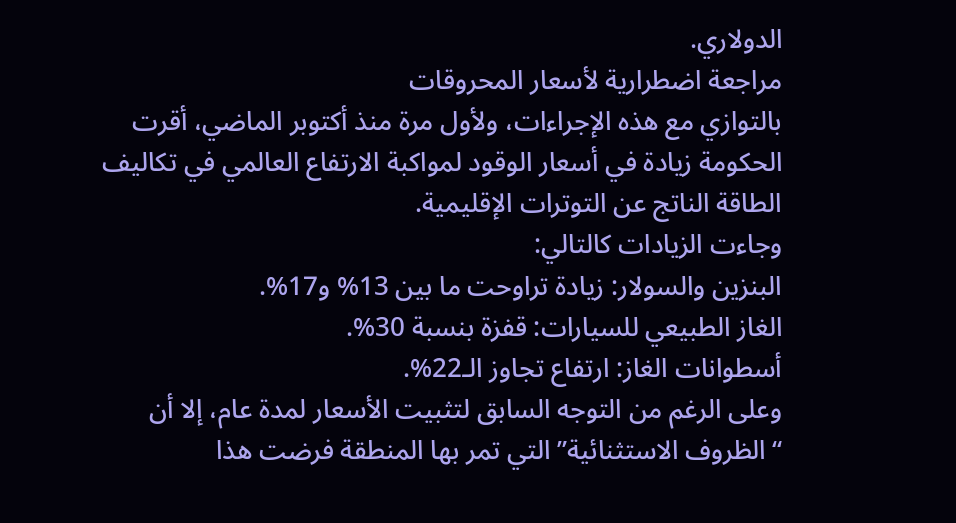الدولاري.
مراجعة اضطرارية لأسعار المحروقات
بالتوازي مع هذه الإجراءات، ولأول مرة منذ أكتوبر الماضي، أقرت الحكومة زيادة في أسعار الوقود لمواكبة الارتفاع العالمي في تكاليف الطاقة الناتج عن التوترات الإقليمية.
وجاءت الزيادات كالتالي:
البنزين والسولار: زيادة تراوحت ما بين 13% و17%.
الغاز الطبيعي للسيارات: قفزة بنسبة 30%.
أسطوانات الغاز: ارتفاع تجاوز الـ22%.
وعلى الرغم من التوجه السابق لتثبيت الأسعار لمدة عام، إلا أن “الظروف الاستثنائية” التي تمر بها المنطقة فرضت هذا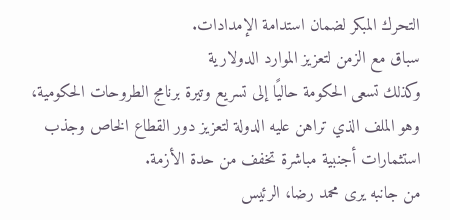التحرك المبكر لضمان استدامة الإمدادات.
سباق مع الزمن لتعزيز الموارد الدولارية
وكذلك تسعى الحكومة حاليًا إلى تسريع وتيرة برنامج الطروحات الحكومية، وهو الملف الذي تراهن عليه الدولة لتعزيز دور القطاع الخاص وجذب استثمارات أجنبية مباشرة تخفف من حدة الأزمة.
من جانبه يرى محمد رضا، الرئيس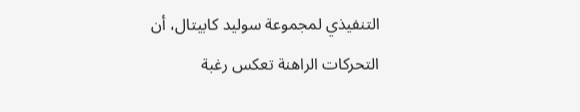التنفيذي لمجموعة سوليد كابيتال، أن التحركات الراهنة تعكس رغبة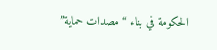الحكومة في بناء “مصدات حماية”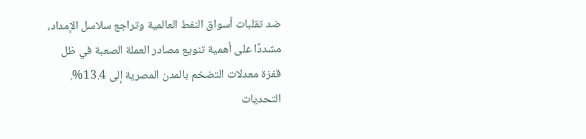ضد تقلبات أسواق النفط العالمية وتراجع سلاسل الإمداد، مشددًا على أهمية تنويع مصادر العملة الصعبة في ظل قفزة معدلات التضخم بالمدن المصرية إلى 13.4%.
التحديات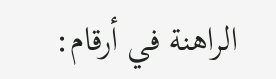الراهنة في أرقام: